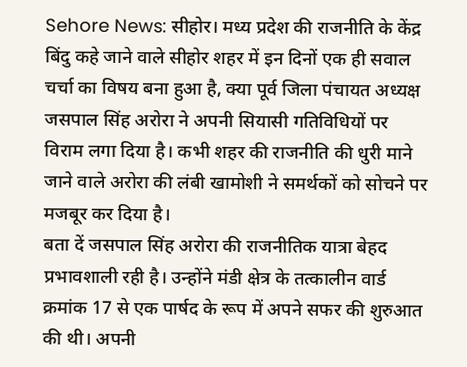Sehore News: सीहोर। मध्य प्रदेश की राजनीति के केंद्र बिंदु कहे जाने वाले सीहोर शहर में इन दिनों एक ही सवाल चर्चा का विषय बना हुआ है, क्या पूर्व जिला पंचायत अध्यक्ष जसपाल सिंह अरोरा ने अपनी सियासी गतिविधियों पर विराम लगा दिया है। कभी शहर की राजनीति की धुरी माने जाने वाले अरोरा की लंबी खामोशी ने समर्थकों को सोचने पर मजबूर कर दिया है।
बता दें जसपाल सिंह अरोरा की राजनीतिक यात्रा बेहद प्रभावशाली रही है। उन्होंने मंडी क्षेत्र के तत्कालीन वार्ड क्रमांक 17 से एक पार्षद के रूप में अपने सफर की शुरुआत की थी। अपनी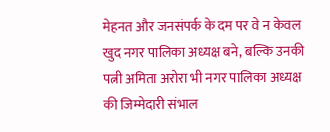मेहनत और जनसंपर्क के दम पर वे न केवल खुद नगर पालिका अध्यक्ष बने, बल्कि उनकी पत्नी अमिता अरोरा भी नगर पालिका अध्यक्ष की जिम्मेदारी संभाल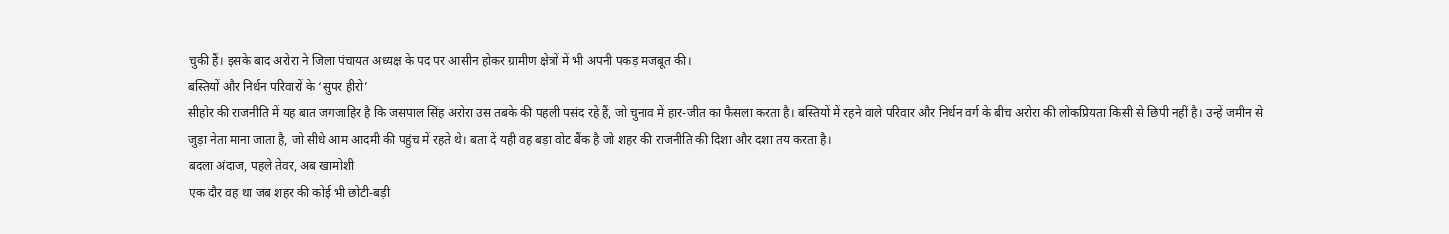चुकी हैं। इसके बाद अरोरा ने जिला पंचायत अध्यक्ष के पद पर आसीन होकर ग्रामीण क्षेत्रों में भी अपनी पकड़ मजबूत की।
बस्तियों और निर्धन परिवारों के ‘सुपर हीरो’
सीहोर की राजनीति में यह बात जगजाहिर है कि जसपाल सिंह अरोरा उस तबके की पहली पसंद रहे हैं, जो चुनाव में हार-जीत का फैसला करता है। बस्तियों में रहने वाले परिवार और निर्धन वर्ग के बीच अरोरा की लोकप्रियता किसी से छिपी नहीं है। उन्हें जमीन से जुड़ा नेता माना जाता है, जो सीधे आम आदमी की पहुंच में रहते थे। बता दें यही वह बड़ा वोट बैंक है जो शहर की राजनीति की दिशा और दशा तय करता है।
बदला अंदाज, पहले तेवर, अब खामोशी
एक दौर वह था जब शहर की कोई भी छोटी-बड़ी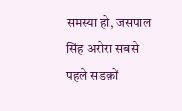समस्या हो, जसपाल सिंह अरोरा सबसे पहले सडक़ों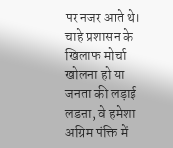पर नजर आते थे। चाहे प्रशासन के खिलाफ मोर्चा खोलना हो या जनता की लड़ाई लडऩा, वे हमेशा अग्रिम पंक्ति में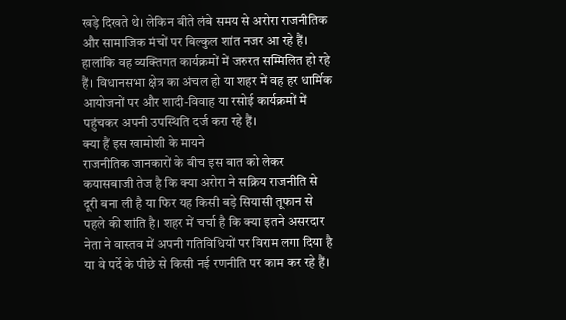खड़े दिखते थे। लेकिन बीते लंबे समय से अरोरा राजनीतिक और सामाजिक मंचों पर बिल्कुल शांत नजर आ रहे हैं। हालांकि वह व्यक्तिगत कार्यक्रमों में जरुरत सम्मिलित हो रहे हैं। विधानसभा क्षेत्र का अंचल हो या शहर में वह हर धार्मिक आयोजनों पर और शादी-विवाह या रसोई कार्यक्रमों में पहुंचकर अपनी उपस्थिति दर्ज करा रहे हैं।
क्या हैं इस खामोशी के मायने
राजनीतिक जानकारों के बीच इस बात को लेकर कयासबाजी तेज है कि क्या अरोरा ने सक्रिय राजनीति से दूरी बना ली है या फिर यह किसी बड़े सियासी तूफान से पहले की शांति है। शहर में चर्चा है कि क्या इतने असरदार नेता ने वास्तव में अपनी गतिविधियों पर विराम लगा दिया है या वे पर्दे के पीछे से किसी नई रणनीति पर काम कर रहे हैं।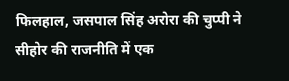फिलहाल, जसपाल सिंह अरोरा की चुप्पी ने सीहोर की राजनीति में एक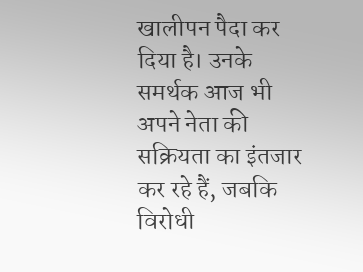खालीपन पैदा कर दिया है। उनके समर्थक आज भी अपने नेता की सक्रियता का इंतजार कर रहे हैं, जबकि विरोधी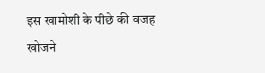इस खामोशी के पीछे की वजह खोजने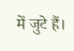में जुटे हैं।